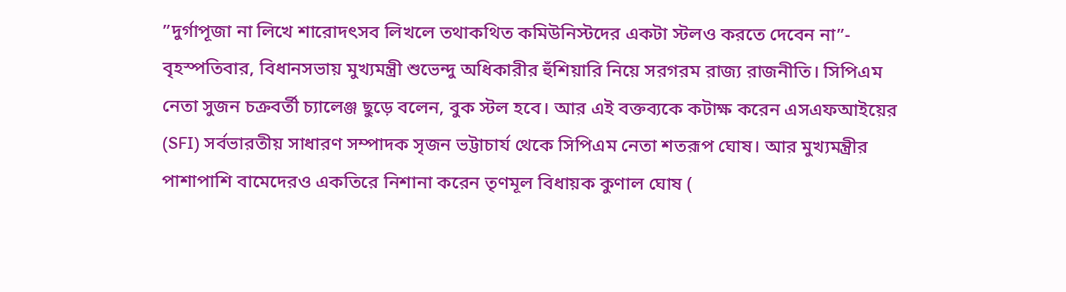”দুর্গাপূজা না লিখে শারোদৎসব লিখলে তথাকথিত কমিউনিস্টদের একটা স্টলও করতে দেবেন না”- বৃহস্পতিবার, বিধানসভায় মুখ্যমন্ত্রী শুভেন্দু অধিকারীর হুঁশিয়ারি নিয়ে সরগরম রাজ্য রাজনীতি। সিপিএম নেতা সুজন চক্রবর্তী চ্যালেঞ্জ ছুড়ে বলেন, বুক স্টল হবে। আর এই বক্তব্যকে কটাক্ষ করেন এসএফআইয়ের (SFI) সর্বভারতীয় সাধারণ সম্পাদক সৃজন ভট্টাচার্য থেকে সিপিএম নেতা শতরূপ ঘোষ। আর মুখ্যমন্ত্রীর পাশাপাশি বামেদেরও একতিরে নিশানা করেন তৃণমূল বিধায়ক কুণাল ঘোষ (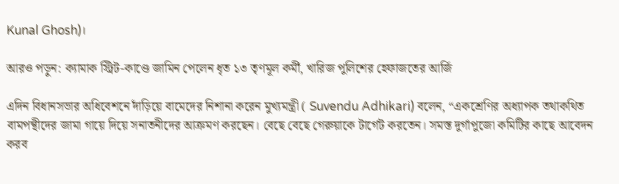Kunal Ghosh)।

আরও পড়ুন: ক্যামাক স্ট্রিট-কাণ্ডে জামিন পেলেন ধৃত ১৩ তৃণমূল কর্মী, খারিজ পুলিশের হেফাজতের আর্জি

এদিন বিধানসভার অধিবেশনে দাঁড়িয়ে বামেদের নিশানা করেন মুখ্যমন্ত্রী ( Suvendu Adhikari) বলেন, “একশ্রেণির অধ্যাপক তথাকথিত বামপন্থীদের জামা গায়ে দিয়ে সনাতনীদের আক্রমণ করছেন। বেছে বেছে গেরুয়াকে টার্গেট করতেন। সমস্ত দুর্গাপুজো কমিটির কাছে আবেদন করব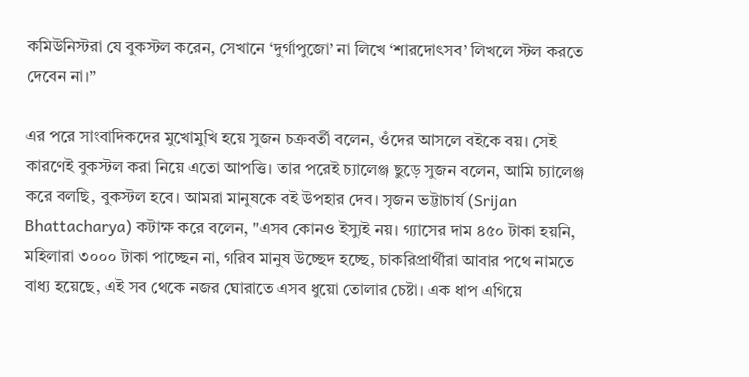কমিউনিস্টরা যে বুকস্টল করেন, সেখানে ‘দুর্গাপুজো’ না লিখে ‘শারদোৎসব’ লিখলে স্টল করতে দেবেন না।”

এর পরে সাংবাদিকদের মুখোমুখি হয়ে সুজন চক্রবর্তী বলেন, ওঁদের আসলে বইকে বয়। সেই কারণেই বুকস্টল করা নিয়ে এতো আপত্তি। তার পরেই চ্যালেঞ্জ ছুড়ে সুজন বলেন, আমি চ্যালেঞ্জ করে বলছি, বুকস্টল হবে। আমরা মানুষকে বই উপহার দেব। সৃজন ভট্টাচার্য (Srijan Bhattacharya) কটাক্ষ করে বলেন, "এসব কোনও ইস্যুই নয়। গ্যাসের দাম ৪৫০ টাকা হয়নি, মহিলারা ৩০০০ টাকা পাচ্ছেন না, গরিব মানুষ উচ্ছেদ হচ্ছে, চাকরিপ্রার্থীরা আবার পথে নামতে বাধ্য হয়েছে, এই সব থেকে নজর ঘোরাতে এসব ধুয়ো তোলার চেষ্টা। এক ধাপ এগিয়ে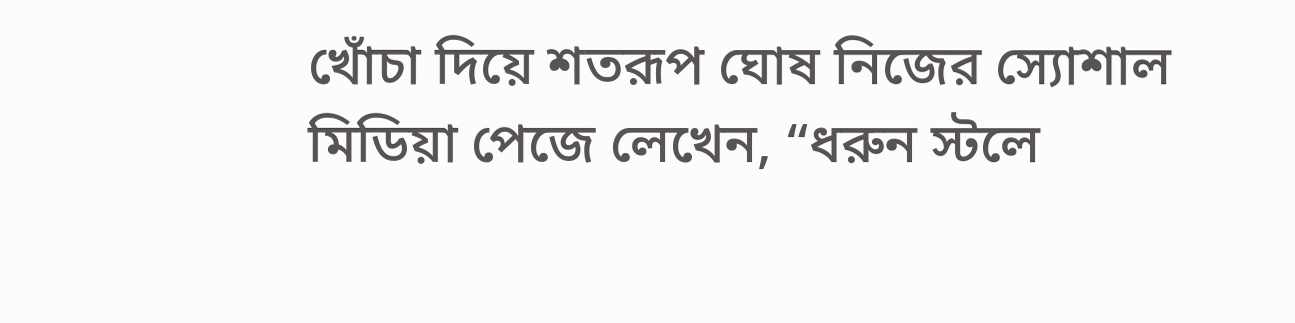খোঁচা দিয়ে শতরূপ ঘোষ নিজের স্যোশাল মিডিয়া পেজে লেখেন, “ধরুন স্টলে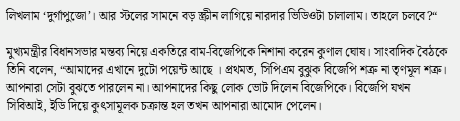লিখলাম ‘দুর্গাপুজো’। আর স্টলের সামনে বড় স্ক্রীন লাগিয়ে নারদার ভিডিওটা চালালাম। তাহলে চলবে?“

মুখ্যমন্ত্রীর বিধানসভার মন্তব্য নিয়ে একতিরে বাম-বিজেপিকে নিশানা করেন কুণাল ঘোষ। সাংবাদিক বৈঠকে তিনি বলেন, “আমাদের এখানে দুটো পয়েন্ট আছে । প্রথমত, সিপিএম বুঝুক বিজেপি শত্রু না তৃণমূল শত্রু। আপনারা সেটা বুঝতে পারলেন না। আপনাদের কিছু লোক ভোট দিলেন বিজেপিকে। বিজেপি যখন সিবিআই, ইডি দিয়ে কুৎসামূলক চক্রান্ত হল তখন আপনারা আমোদ পেলেন।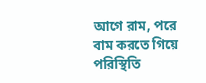আগে রাম, পরে বাম করতে গিয়ে পরিস্থিতি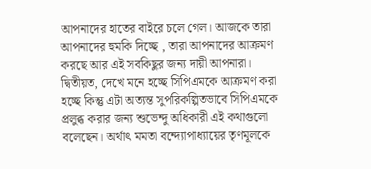আপনাদের হাতের বাইরে চলে গেল। আজকে তারা আপনাদের হুমকি দিচ্ছে , তারা আপনাদের আক্রমণ করছে আর এই সবকিছুর জন্য দায়ী আপনারা। দ্বিতীয়ত, দেখে মনে হচ্ছে সিপিএমকে আক্রমণ করা হচ্ছে কিন্তু এটা অত্যন্ত সুপরিকল্পিতভাবে সিপিএমকে প্রলুব্ধ করার জন্য শুভেন্দু অধিকারী এই কথাগুলো বলেছেন। অর্থাৎ মমতা বন্দ্যোপাধ্যায়ের তৃণমূলকে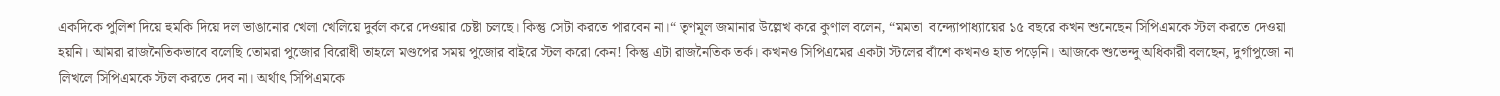একদিকে পুলিশ দিয়ে হুমকি দিয়ে দল ভাঙানোর খেলা খেলিয়ে দুর্বল করে দেওয়ার চেষ্টা চলছে। কিন্তু সেটা করতে পারবেন না।“ তৃণমূল জমানার উল্লেখ করে কুণাল বলেন, “মমতা  বন্দ্যোপাধ্যায়ের ১৫ বছরে কখন শুনেছেন সিপিএমকে স্টল করতে দেওয়া হয়নি। আমরা রাজনৈতিকভাবে বলেছি তোমরা পুজোর বিরোধী তাহলে মণ্ডপের সময় পুজোর বাইরে স্টল করো কেন! কিন্তু এটা রাজনৈতিক তর্ক। কখনও সিপিএমের একটা স্টলের বাঁশে কখনও হাত পড়েনি। আজকে শুভেন্দু অধিকারী বলছেন, দুর্গাপুজো না লিখলে সিপিএমকে স্টল করতে দেব না। অর্থাৎ সিপিএমকে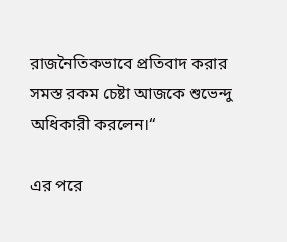রাজনৈতিকভাবে প্রতিবাদ করার সমস্ত রকম চেষ্টা আজকে শুভেন্দু অধিকারী করলেন।“

এর পরে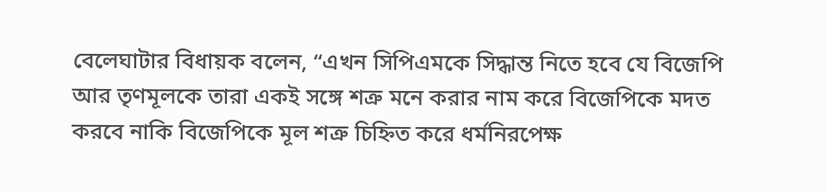বেলেঘাটার বিধায়ক বলেন, “এখন সিপিএমকে সিদ্ধান্ত নিতে হবে যে বিজেপি আর তৃণমূলকে তারা একই সঙ্গে শত্রু মনে করার নাম করে বিজেপিকে মদত করবে নাকি বিজেপিকে মূল শত্রু চিহ্নিত করে ধর্মনিরপেক্ষ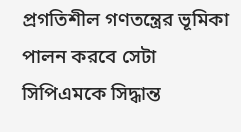প্রগতিশীল গণতন্ত্রের ভূমিকা পালন করবে সেটা সিপিএমকে সিদ্ধান্ত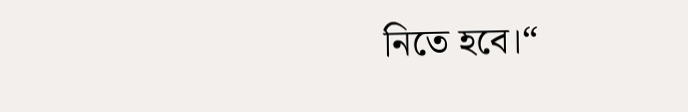নিতে হবে।“